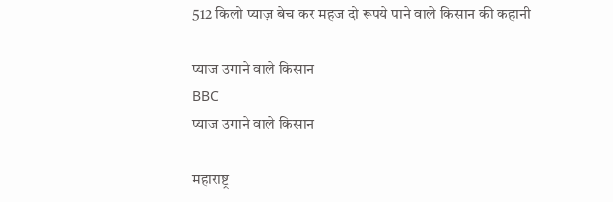512 किलो प्याज़ बेच कर महज दो रूपये पाने वाले किसान की कहानी

प्याज उगाने वाले किसान
BBC
प्याज उगाने वाले किसान

महाराष्ट्र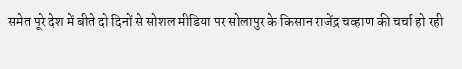समेत पूरे देश में बीते दो दिनों से सोशल मीडिया पर सोलापुर के किसान राजेंद्र चव्हाण की चर्चा हो रही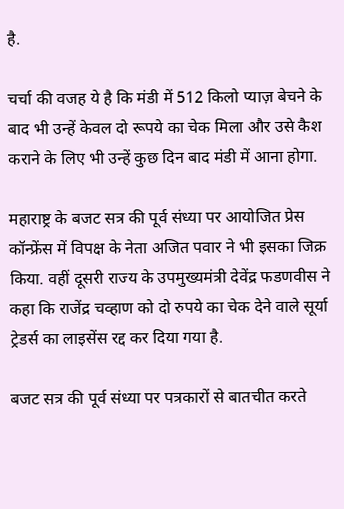है.

चर्चा की वजह ये है कि मंडी में 512 किलो प्याज़ बेचने के बाद भी उन्हें केवल दो रूपये का चेक मिला और उसे कैश कराने के लिए भी उन्हें कुछ दिन बाद मंडी में आना होगा.

महाराष्ट्र के बजट सत्र की पूर्व संध्या पर आयोजित प्रेस कॉन्फ्रेंस में विपक्ष के नेता अजित पवार ने भी इसका जिक्र किया. वहीं दूसरी राज्य के उपमुख्यमंत्री देवेंद्र फडणवीस ने कहा कि राजेंद्र चव्हाण को दो रुपये का चेक देने वाले सूर्या ट्रेडर्स का लाइसेंस रद्द कर दिया गया है.

बजट सत्र की पूर्व संध्या पर पत्रकारों से बातचीत करते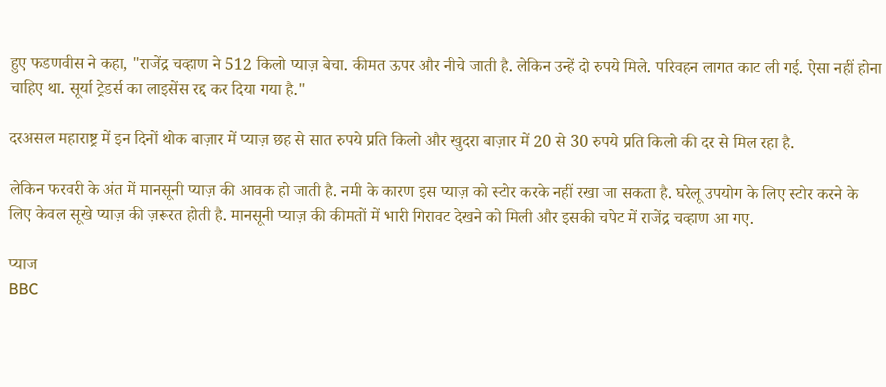हुए फडणवीस ने कहा, "राजेंद्र चव्हाण ने 512 किलो प्याज़ बेचा. कीमत ऊपर और नीचे जाती है. लेकिन उन्हें दो रुपये मिले. परिवहन लागत काट ली गई. ऐसा नहीं होना चाहिए था. सूर्या ट्रेडर्स का लाइसेंस रद्द कर दिया गया है."

दरअसल महाराष्ट्र में इन दिनों थोक बाज़ार में प्याज़ छह से सात रुपये प्रति किलो और खुदरा बाज़ार में 20 से 30 रुपये प्रति किलो की दर से मिल रहा है.

लेकिन फरवरी के अंत में मानसूनी प्याज़ की आवक हो जाती है. नमी के कारण इस प्याज़ को स्टोर करके नहीं रखा जा सकता है. घरेलू उपयोग के लिए स्टोर करने के लिए केवल सूखे प्याज़ की ज़रूरत होती है. मानसूनी प्याज़ की कीमतों में भारी गिरावट देखने को मिली और इसकी चपेट में राजेंद्र चव्हाण आ गए.

प्याज
BBC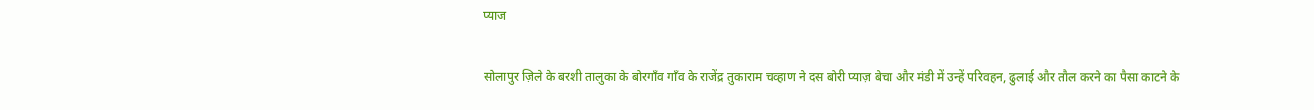प्याज

सोलापुर ज़िले के बरशी तालुका के बोरगाँव गाँव के राजेंद्र तुकाराम चव्हाण ने दस बोरी प्याज़ बेचा और मंडी में उन्हें परिवहन, ढुलाई और तौल करने का पैसा काटने के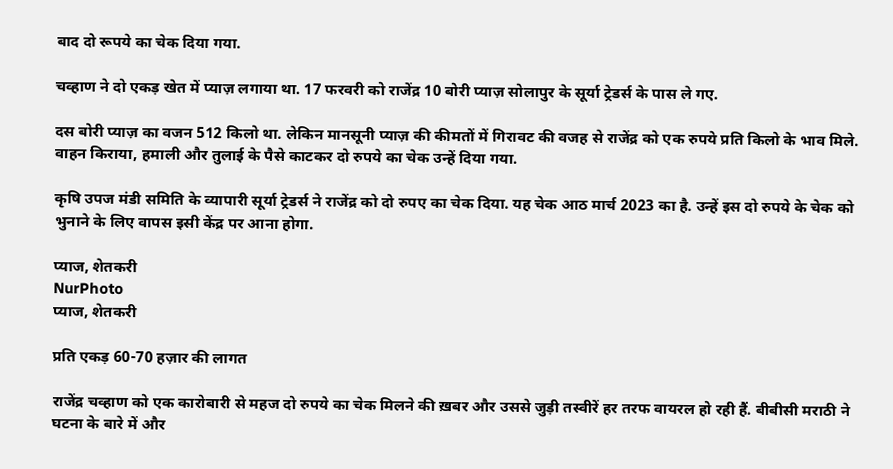बाद दो रूपये का चेक दिया गया.

चव्हाण ने दो एकड़ खेत में प्याज़ लगाया था. 17 फरवरी को राजेंद्र 10 बोरी प्याज़ सोलापुर के सूर्या ट्रेडर्स के पास ले गए.

दस बोरी प्याज़ का वजन 512 किलो था. लेकिन मानसूनी प्याज़ की कीमतों में गिरावट की वजह से राजेंद्र को एक रुपये प्रति किलो के भाव मिले. वाहन किराया, हमाली और तुलाई के पैसे काटकर दो रुपये का चेक उन्हें दिया गया.

कृषि उपज मंडी समिति के व्यापारी सूर्या ट्रेडर्स ने राजेंद्र को दो रुपए का चेक दिया. यह चेक आठ मार्च 2023 का है. उन्हें इस दो रुपये के चेक को भुनाने के लिए वापस इसी केंद्र पर आना होगा.

प्याज, शेतकरी
NurPhoto
प्याज, शेतकरी

प्रति एकड़ 60-70 हज़ार की लागत

राजेंद्र चव्हाण को एक कारोबारी से महज दो रुपये का चेक मिलने की ख़बर और उससे जुड़ी तस्वीरें हर तरफ वायरल हो रही हैं. बीबीसी मराठी ने घटना के बारे में और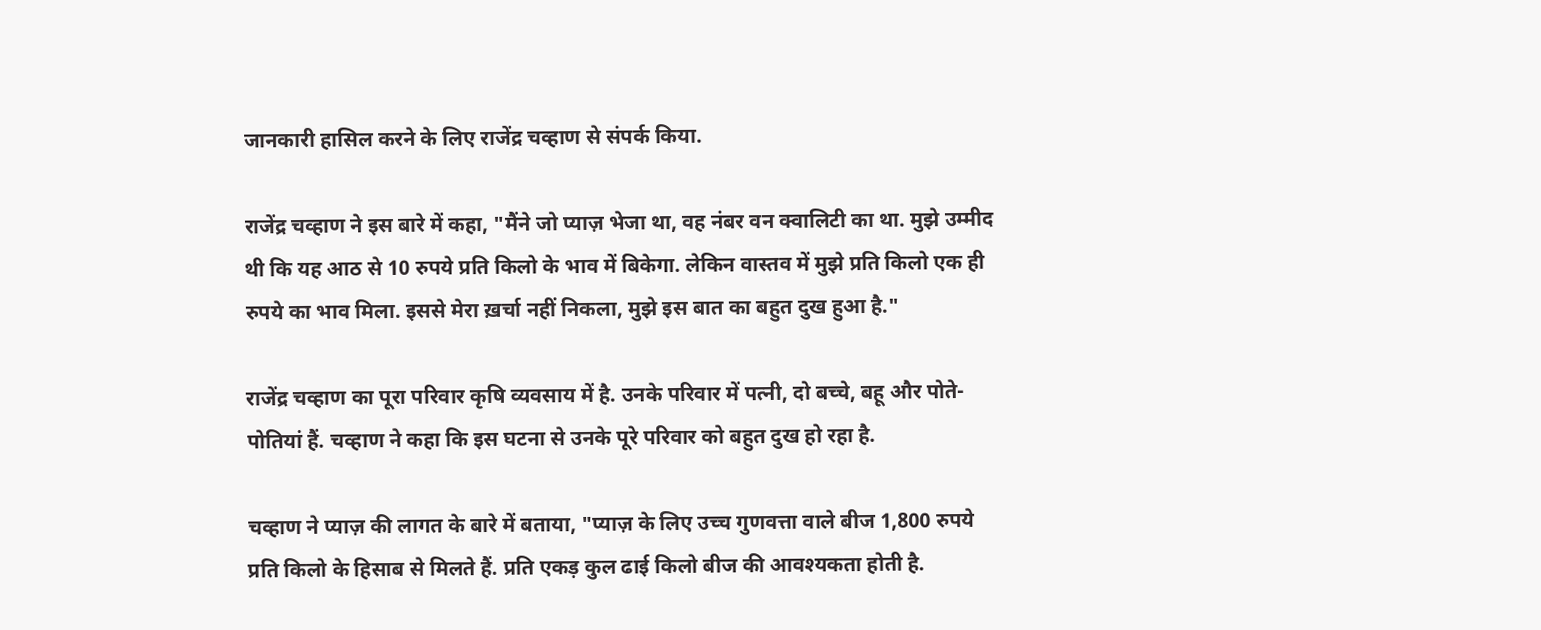जानकारी हासिल करने के लिए राजेंद्र चव्हाण से संपर्क किया.

राजेंद्र चव्हाण ने इस बारे में कहा, "मैंने जो प्याज़ भेजा था, वह नंबर वन क्वालिटी का था. मुझे उम्मीद थी कि यह आठ से 10 रुपये प्रति किलो के भाव में बिकेगा. लेकिन वास्तव में मुझे प्रति किलो एक ही रुपये का भाव मिला. इससे मेरा ख़र्चा नहीं निकला, मुझे इस बात का बहुत दुख हुआ है."

राजेंद्र चव्हाण का पूरा परिवार कृषि व्यवसाय में है. उनके परिवार में पत्नी, दो बच्चे, बहू और पोते-पोतियां हैं. चव्हाण ने कहा कि इस घटना से उनके पूरे परिवार को बहुत दुख हो रहा है.

चव्हाण ने प्याज़ की लागत के बारे में बताया, "प्याज़ के लिए उच्च गुणवत्ता वाले बीज 1,800 रुपये प्रति किलो के हिसाब से मिलते हैं. प्रति एकड़ कुल ढाई किलो बीज की आवश्यकता होती है.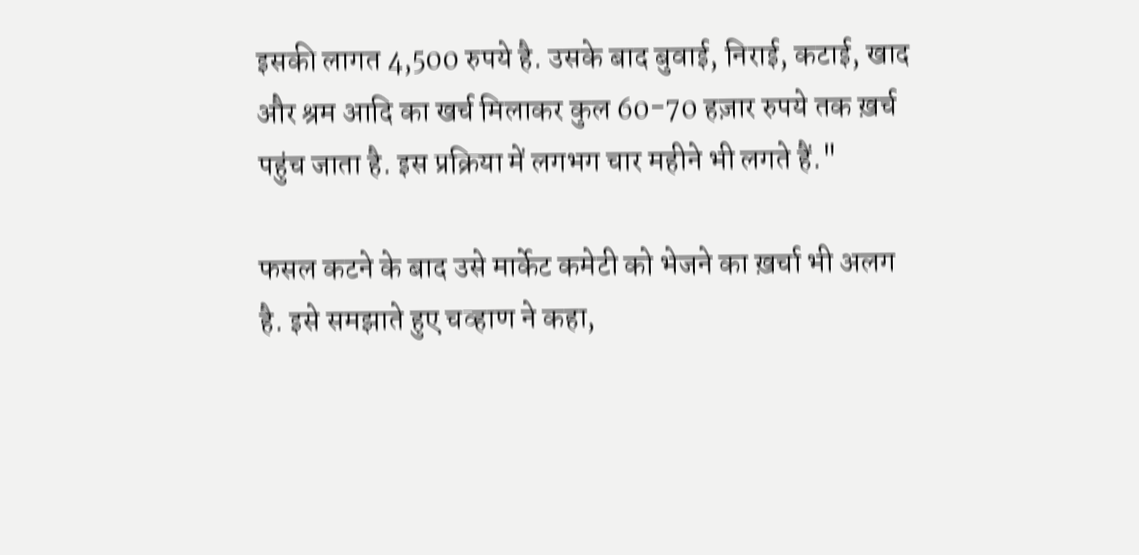इसकी लागत 4,500 रुपये है. उसके बाद बुवाई, निराई, कटाई, खाद और श्रम आदि का खर्च मिलाकर कुल 60-70 हज़ार रुपये तक ख़र्च पहुंच जाता है. इस प्रक्रिया में लगभग चार महीने भी लगते हैं."

फसल कटने के बाद उसे मार्केट कमेटी को भेजने का ख़र्चा भी अलग है. इसे समझाते हुए चव्हाण ने कहा,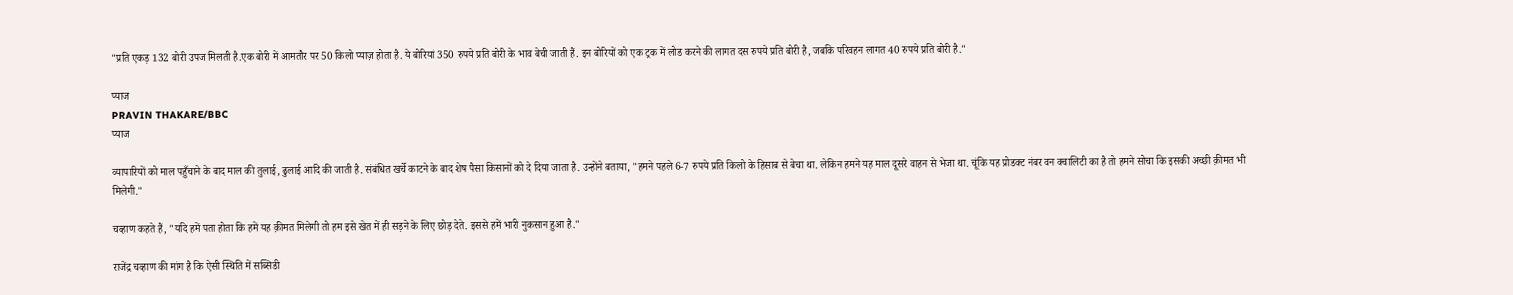"प्रति एकड़ 132 बोरी उपज मिलती है.एक बोरी में आमतौर पर 50 किलो प्याज़ होता है. ये बोरियां 350 रुपये प्रति बोरी के भाव बेची जाती हैं. इन बोरियों को एक ट्रक में लोड करने की लागत दस रुपये प्रति बोरी है, जबकि परिवहन लागत 40 रुपये प्रति बोरी है."

प्याज
PRAVIN THAKARE/BBC
प्याज

व्यापारियों को माल पहुँचाने के बाद माल की तुलाई, ढुलाई आदि की जाती है. संबंधित खर्चे काटने के बाद शेष पैसा किसानों को दे दिया जाता है. उन्होंने बताया, "हमने पहले 6-7 रुपये प्रति किलो के हिसाब से बेचा था. लेकिन हमने यह माल दूसरे वाहन से भेजा था. चूंकि यह प्रोडक्ट नंबर वन क्वालिटी का है तो हमने सोचा कि इसकी अच्छी क़ीमत भी मिलेगी."

चव्हाण कहते हैं, "यदि हमें पता होता कि हमें यह क़ीमत मिलेगी तो हम इसे खेत में ही सड़ने के लिए छोड़ देते. इससे हमें भारी नुकसान हुआ है."

राजेंद्र चव्हाण की मांग है कि ऐसी स्थिति में सब्सिडी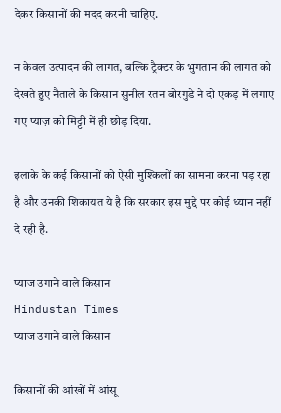देकर किसानों की मदद करनी चाहिए.

न केवल उत्पादन की लागत, बल्कि ट्रैक्टर के भुगतान की लागत को देखते हुए नैताले के किसान सुनील रतन बोरगुडे ने दो एकड़ में लगाए गए प्याज़ को मिट्टी में ही छोड़ दिया.

इलाके के कई किसानों को ऐसी मुश्किलों का सामना करना पड़ रहा है और उनकी शिकायत ये है कि सरकार इस मुद्दे पर कोई ध्यान नहीं दे रही है.

प्याज उगाने वाले किसान
Hindustan Times
प्याज उगाने वाले किसान

किसानों की आंखों में आंसू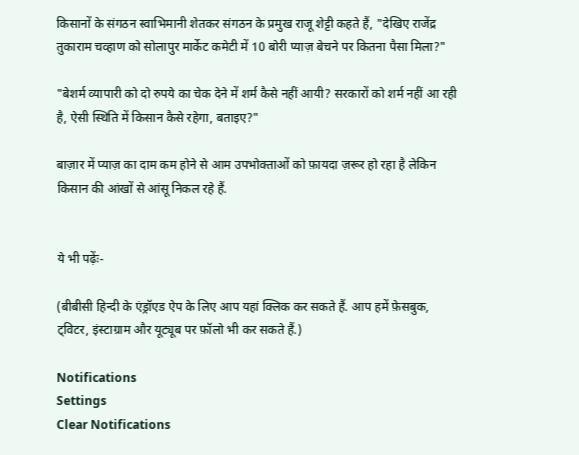किसानों के संगठन स्वाभिमानी शेतकर संगठन के प्रमुख राजू शेट्टी कहते हैं, "देखिए राजेंद्र तुकाराम चव्हाण को सोलापुर मार्केट कमेटी में 10 बोरी प्याज़ बेचने पर कितना पैसा मिला?"

"बेशर्म व्यापारी को दो रुपये का चेक देने में शर्म कैसे नहीं आयी? सरकारों को शर्म नहीं आ रही है, ऐसी स्थिति में किसान कैसे रहेगा, बताइए?"

बाज़ार में प्याज़ का दाम कम होने से आम उपभोक्ताओं को फ़ायदा ज़रूर हो रहा है लेकिन किसान की आंखों से आंसू निकल रहे हैं.


ये भी पढ़ेंः-

(बीबीसी हिन्दी के एंड्रॉएड ऐप के लिए आप यहां क्लिक कर सकते हैं. आप हमें फ़ेसबुक, ट्विटर, इंस्टाग्राम और यूट्यूब पर फ़ॉलो भी कर सकते हैं.)

Notifications
Settings
Clear Notifications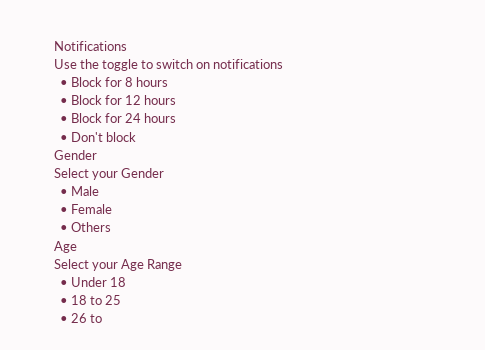Notifications
Use the toggle to switch on notifications
  • Block for 8 hours
  • Block for 12 hours
  • Block for 24 hours
  • Don't block
Gender
Select your Gender
  • Male
  • Female
  • Others
Age
Select your Age Range
  • Under 18
  • 18 to 25
  • 26 to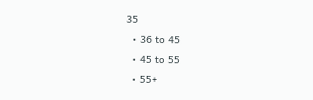35
  • 36 to 45
  • 45 to 55
  • 55+